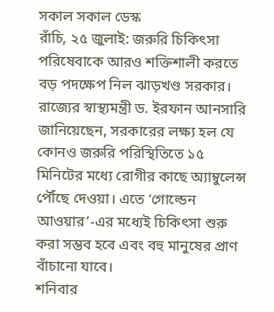সকাল সকাল ডেস্ক
রাঁচি, ২৫ জুলাই: জরুরি চিকিৎসা পরিষেবাকে আরও শক্তিশালী করতে বড় পদক্ষেপ নিল ঝাড়খণ্ড সরকার। রাজ্যের স্বাস্থ্যমন্ত্রী ড. ইরফান আনসারি জানিয়েছেন, সরকারের লক্ষ্য হল যে কোনও জরুরি পরিস্থিতিতে ১৫ মিনিটের মধ্যে রোগীর কাছে অ্যাম্বুলেন্স পৌঁছে দেওয়া। এতে ‘গোল্ডেন আওয়ার’-এর মধ্যেই চিকিৎসা শুরু করা সম্ভব হবে এবং বহু মানুষের প্রাণ বাঁচানো যাবে।
শনিবার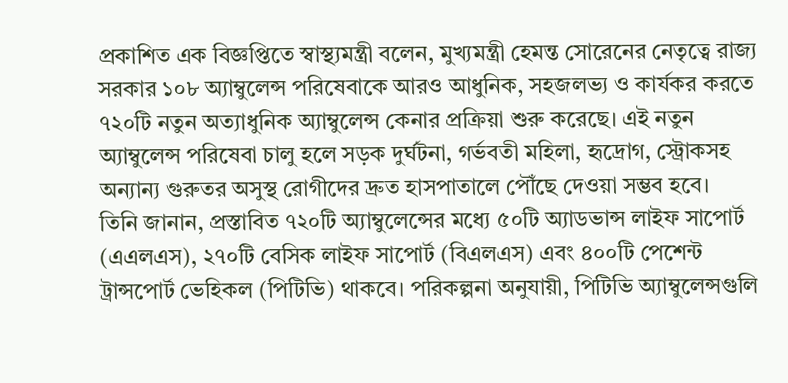প্রকাশিত এক বিজ্ঞপ্তিতে স্বাস্থ্যমন্ত্রী বলেন, মুখ্যমন্ত্রী হেমন্ত সোরেনের নেতৃত্বে রাজ্য সরকার ১০৮ অ্যাম্বুলেন্স পরিষেবাকে আরও আধুনিক, সহজলভ্য ও কার্যকর করতে ৭২০টি নতুন অত্যাধুনিক অ্যাম্বুলেন্স কেনার প্রক্রিয়া শুরু করেছে। এই নতুন অ্যাম্বুলেন্স পরিষেবা চালু হলে সড়ক দুর্ঘটনা, গর্ভবতী মহিলা, হৃদ্রোগ, স্ট্রোকসহ অন্যান্য গুরুতর অসুস্থ রোগীদের দ্রুত হাসপাতালে পৌঁছে দেওয়া সম্ভব হবে।
তিনি জানান, প্রস্তাবিত ৭২০টি অ্যাম্বুলেন্সের মধ্যে ৫০টি অ্যাডভান্স লাইফ সাপোর্ট (এএলএস), ২৭০টি বেসিক লাইফ সাপোর্ট (বিএলএস) এবং ৪০০টি পেশেন্ট ট্রান্সপোর্ট ভেহিকল (পিটিভি) থাকবে। পরিকল্পনা অনুযায়ী, পিটিভি অ্যাম্বুলেন্সগুলি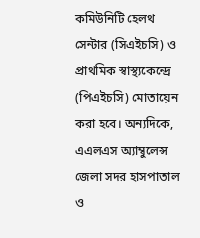কমিউনিটি হেলথ সেন্টার (সিএইচসি) ও প্রাথমিক স্বাস্থ্যকেন্দ্রে (পিএইচসি) মোতায়েন করা হবে। অন্যদিকে, এএলএস অ্যাম্বুলেন্স জেলা সদর হাসপাতাল ও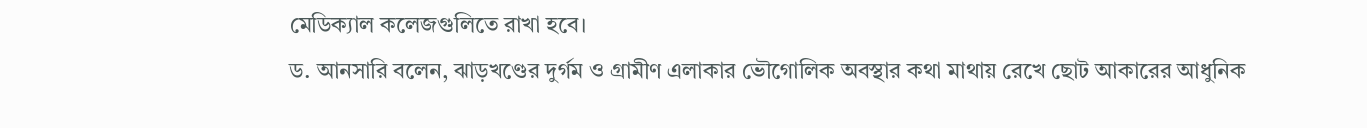মেডিক্যাল কলেজগুলিতে রাখা হবে।
ড. আনসারি বলেন, ঝাড়খণ্ডের দুর্গম ও গ্রামীণ এলাকার ভৌগোলিক অবস্থার কথা মাথায় রেখে ছোট আকারের আধুনিক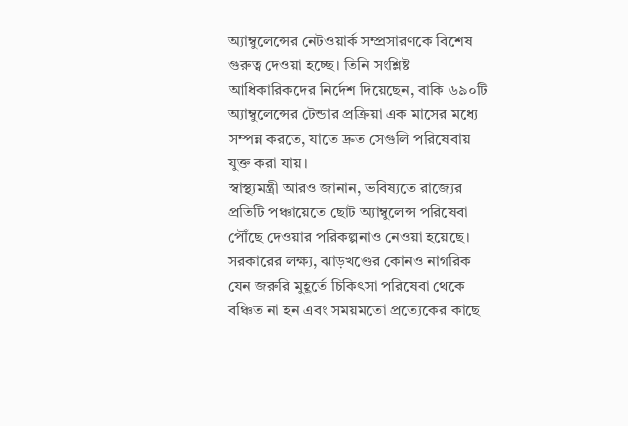অ্যাম্বুলেন্সের নেটওয়ার্ক সম্প্রসারণকে বিশেষ গুরুত্ব দেওয়া হচ্ছে। তিনি সংশ্লিষ্ট আধিকারিকদের নির্দেশ দিয়েছেন, বাকি ৬৯০টি অ্যাম্বুলেন্সের টেন্ডার প্রক্রিয়া এক মাসের মধ্যে সম্পন্ন করতে, যাতে দ্রুত সেগুলি পরিষেবায় যুক্ত করা যায়।
স্বাস্থ্যমন্ত্রী আরও জানান, ভবিষ্যতে রাজ্যের প্রতিটি পঞ্চায়েতে ছোট অ্যাম্বুলেন্স পরিষেবা পৌঁছে দেওয়ার পরিকল্পনাও নেওয়া হয়েছে। সরকারের লক্ষ্য, ঝাড়খণ্ডের কোনও নাগরিক যেন জরুরি মুহূর্তে চিকিৎসা পরিষেবা থেকে বঞ্চিত না হন এবং সময়মতো প্রত্যেকের কাছে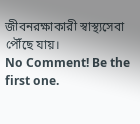জীবনরক্ষাকারী স্বাস্থ্যসেবা পৌঁছে যায়।
No Comment! Be the first one.